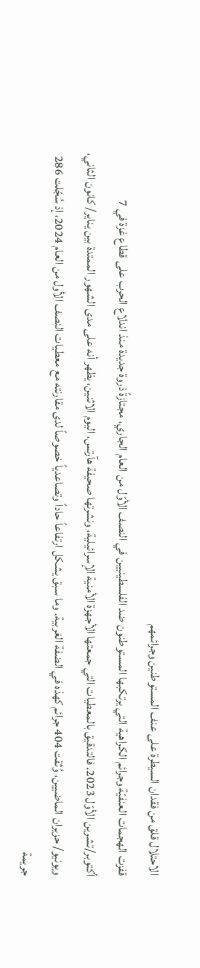الاحتلال قلق من فقدان السيطرة على عنف المستوطنين وجرائمهم
قفزت الهجمات العنفيّة وجرائم الكراهية التي يرتكبها المستوطنون ضد الفلسطينيين في النصف الأوّل من العام الجاري، مجتازةً ذروة جديدة منذ اندلاع الحرب على قطاع غزة في 7 أكتوبر/تشرين الأوّل 2023. فالتدقيق بالمعطيات التي جمعتها الأجهزة الأمنية الإسرائيلية، ونشرتها صحيفة هآرتس، اليوم الاثنين، يظهر أنه على مدى الشهور الممتدة بين يناير/ كانون الثاني، ويونيو/ حزيران الماضيين، وُثقت 404 جرائم كهذه في الضفة الغربية. وما سبق يشكل ارتفاعاً حاداً وتصاعدياً خصوصاً لدى مقارنته مع معطيات النصف الأول من العام 2024، إذ سُجّلت 286 جريمة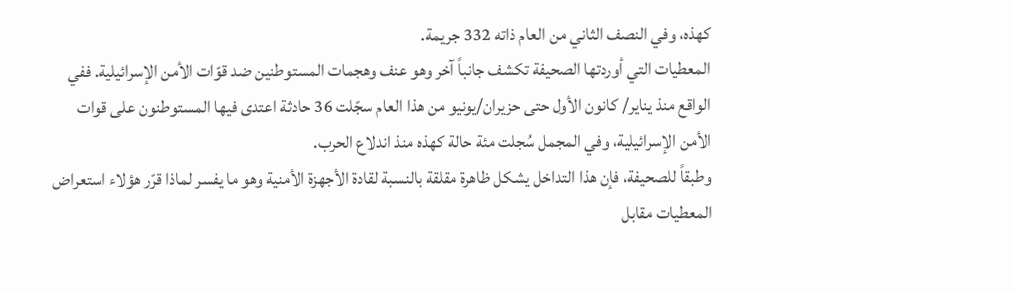كهذه، وفي النصف الثاني من العام ذاته 332 جريمة.
المعطيات التي أوردتها الصحيفة تكشف جانباً آخر وهو عنف وهجمات المستوطنين ضد قوّات الأمن الإسرائيلية. ففي الواقع منذ يناير/ كانون الأول حتى حزيران/يونيو من هذا العام سجّلت 36 حادثة اعتدى فيها المستوطنون على قوات الأمن الإسرائيلية، وفي المجمل سُجلت مئة حالة كهذه منذ اندلاع الحرب.
وطبقاً للصحيفة، فإن هذا التداخل يشكل ظاهرة مقلقة بالنسبة لقادة الأجهزة الأمنية وهو ما يفسر لماذا قرّر هؤلاء استعراض المعطيات مقابل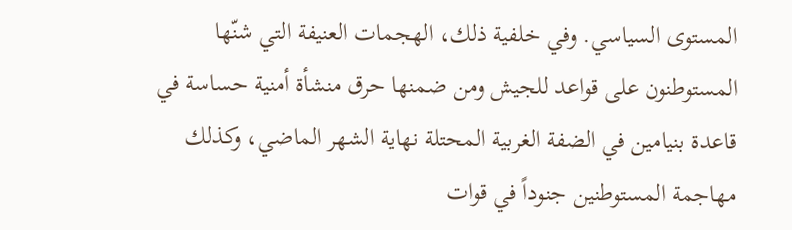المستوى السياسي. وفي خلفية ذلك، الهجمات العنيفة التي شنّها المستوطنون على قواعد للجيش ومن ضمنها حرق منشأة أمنية حساسة في قاعدة بنيامين في الضفة الغربية المحتلة نهاية الشهر الماضي، وكذلك مهاجمة المستوطنين جنوداً في قوات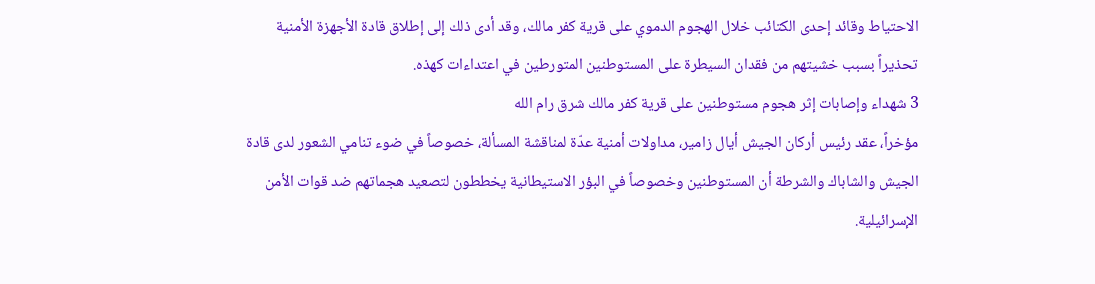الاحتياط وقائد إحدى الكتائب خلال الهجوم الدموي على قرية كفر مالك، وقد أدى ذلك إلى إطلاق قادة الأجهزة الأمنية تحذيراً بسبب خشيتهم من فقدان السيطرة على المستوطنين المتورطين في اعتداءات كهذه.
3 شهداء وإصابات إثر هجوم مستوطنين على قرية كفر مالك شرق رام الله
مؤخراً، عقد رئيس أركان الجيش أيال زامير، مداولات أمنية عدّة لمناقشة المسألة، خصوصاً في ضوء تنامي الشعور لدى قادة الجيش والشاباك والشرطة أن المستوطنين وخصوصاً في البؤر الاستيطانية يخططون لتصعيد هجماتهم ضد قوات الأمن الإسرائيلية.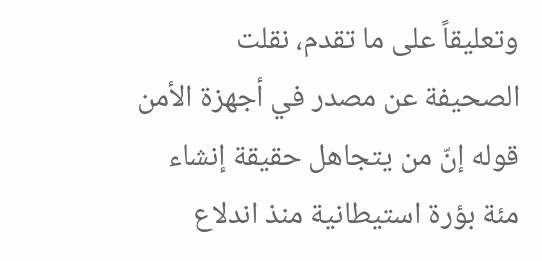وتعليقاً على ما تقدم، نقلت الصحيفة عن مصدر في أجهزة الأمن قوله إنّ من يتجاهل حقيقة إنشاء مئة بؤرة استيطانية منذ اندلاع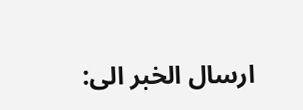ارسال الخبر الى: